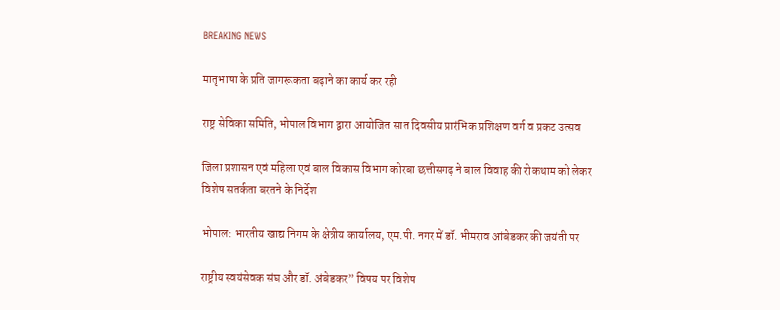BREAKING NEWS

मातृभाषा के प्रति जागरूकता बढ़ाने का कार्य कर रही

राष्ट्र सेविका समिति, भोपाल विभाग द्वारा आयोजित सात दिवसीय प्रारंभिक प्रशिक्षण वर्ग व प्रकट उत्सव

जिला प्रशासन एवं महिला एवं बाल विकास विभाग कोरबा छत्तीसगढ़ ने बाल विवाह की रोकथाम को लेकर विशेष सतर्कता बरतने के निर्देश

भोपाल: भारतीय खाद्य निगम के क्षेत्रीय कार्यालय, एम.पी. नगर में डॉ. भीमराव आंबेडकर की जयंती पर

राष्ट्रीय स्वयंसेवक संघ और डॉ. अंबेडकर” विषय पर विशेष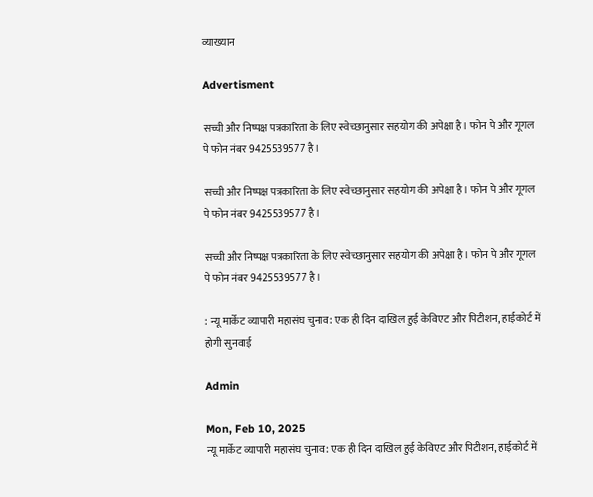व्याख्यान

Advertisment

सच्ची और निष्पक्ष पत्रकारिता के लिए स्वेच्छानुसार सहयोग की अपेक्षा है। फोन पे और गूगल पे फोन नंबर 9425539577 है।

सच्ची और निष्पक्ष पत्रकारिता के लिए स्वेच्छानुसार सहयोग की अपेक्षा है। फोन पे और गूगल पे फोन नंबर 9425539577 है।

सच्ची और निष्पक्ष पत्रकारिता के लिए स्वेच्छानुसार सहयोग की अपेक्षा है। फोन पे और गूगल पे फोन नंबर 9425539577 है।

: न्यू मार्केट व्यापारी महासंघ चुनाव: एक ही दिन दाखिल हुई केविएट और पिटीशन, हाईकोर्ट में होगी सुनवाई

Admin

Mon, Feb 10, 2025
न्यू मार्केट व्यापारी महासंघ चुनाव: एक ही दिन दाखिल हुई केविएट और पिटीशन, हाईकोर्ट में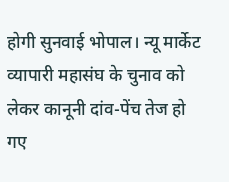होगी सुनवाई भोपाल। न्यू मार्केट व्यापारी महासंघ के चुनाव को लेकर कानूनी दांव-पेंच तेज हो गए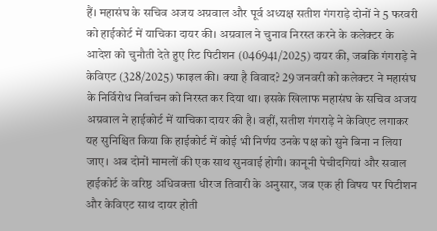हैं। महासंघ के सचिव अजय अग्रवाल और पूर्व अध्यक्ष सतीश गंगराड़े दोनों ने 5 फरवरी को हाईकोर्ट में याचिका दायर की। अग्रवाल ने चुनाव निरस्त करने के कलेक्टर के आदेश को चुनौती देते हुए रिट पिटीशन (046941/2025) दायर की, जबकि गंगराड़े ने केविएट (328/2025) फाइल की। क्या है विवाद? 29 जनवरी को कलेक्टर ने महासंघ के निर्विरोध निर्वाचन को निरस्त कर दिया था। इसके खिलाफ महासंघ के सचिव अजय अग्रवाल ने हाईकोर्ट में याचिका दायर की है। वहीं, सतीश गंगराड़े ने केविएट लगाकर यह सुनिश्चित किया कि हाईकोर्ट में कोई भी निर्णय उनके पक्ष को सुने बिना न लिया जाए। अब दोनों मामलों की एक साथ सुनवाई होगी। कानूनी पेचीदगियां और सवाल हाईकोर्ट के वरिष्ठ अधिवक्ता धीरज तिवारी के अनुसार, जब एक ही विषय पर पिटीशन और केविएट साथ दायर होती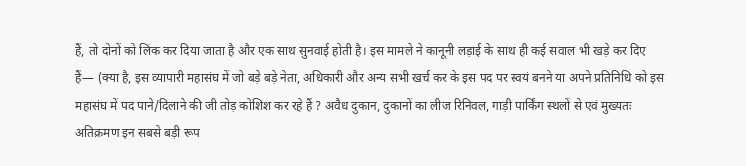हैं, तो दोनों को लिंक कर दिया जाता है और एक साथ सुनवाई होती है। इस मामले ने कानूनी लड़ाई के साथ ही कई सवाल भी खड़े कर दिए हैं— (क्या है, इस व्यापारी महासंघ में जो बड़े बड़े नेता, अधिकारी और अन्य सभी खर्च कर के इस पद पर स्वयं बनने या अपने प्रतिनिधि को इस महासंघ में पद पाने/दिलाने की जी तोड़ कोशिश कर रहे हैं ? अवैध दुकान, दुकानों का लीज रिनिवल, गाड़ी पार्किंग स्थलों से एवं मुख्यतः अतिक्रमण इन सबसे बड़ी रूप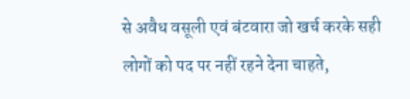से अवैध वसूली एवं बंटवारा जो खर्च करके सही लोगों को पद पर नहीं रहने देना चाहते,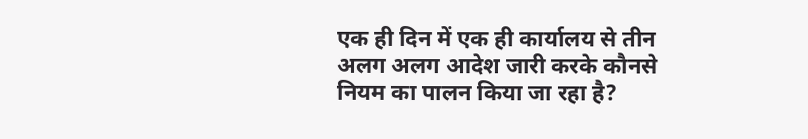एक ही दिन में एक ही कार्यालय से तीन अलग अलग आदेश जारी करके कौनसे नियम का पालन किया जा रहा है?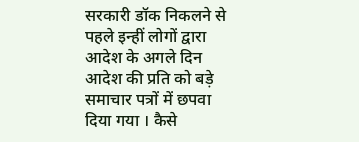सरकारी डॉक निकलने से पहले इन्हीं लोगों द्वारा आदेश के अगले दिन आदेश की प्रति को बड़े समाचार पत्रों में छपवा दिया गया । कैसे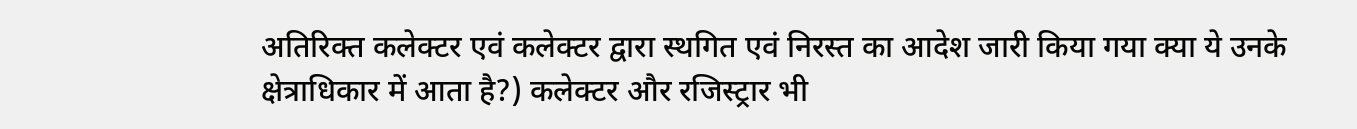अतिरिक्त कलेक्टर एवं कलेक्टर द्वारा स्थगित एवं निरस्त का आदेश जारी किया गया क्या ये उनके क्षेत्राधिकार में आता है?) कलेक्टर और रजिस्ट्रार भी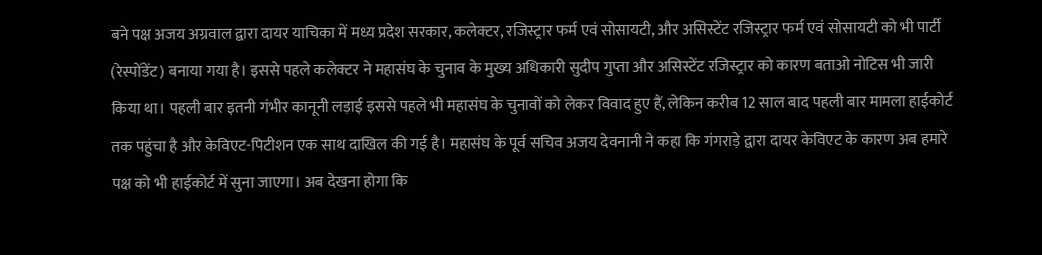बने पक्ष अजय अग्रवाल द्वारा दायर याचिका में मध्य प्रदेश सरकार, कलेक्टर, रजिस्ट्रार फर्म एवं सोसायटी, और असिस्टेंट रजिस्ट्रार फर्म एवं सोसायटी को भी पार्टी (रेस्पोंडेंट) बनाया गया है। इससे पहले कलेक्टर ने महासंघ के चुनाव के मुख्य अधिकारी सुदीप गुप्ता और असिस्टेंट रजिस्ट्रार को कारण बताओ नोटिस भी जारी किया था। पहली बार इतनी गंभीर कानूनी लड़ाई इससे पहले भी महासंघ के चुनावों को लेकर विवाद हुए हैं, लेकिन करीब 12 साल बाद पहली बार मामला हाईकोर्ट तक पहुंचा है और केविएट-पिटीशन एक साथ दाखिल की गई है। महासंघ के पूर्व सचिव अजय देवनानी ने कहा कि गंगराड़े द्वारा दायर केविएट के कारण अब हमारे पक्ष को भी हाईकोर्ट में सुना जाएगा। अब देखना होगा कि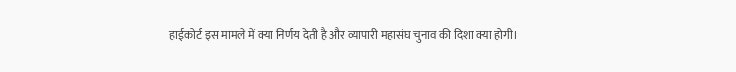हाईकोर्ट इस मामले में क्या निर्णय देती है और व्यापारी महासंघ चुनाव की दिशा क्या होगी।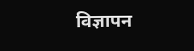विज्ञापन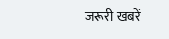जरूरी खबरें